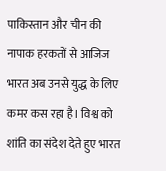पाकिस्तान और चीन की नापाक हरकतों से आजिज भारत अब उनसे युद्ध के लिए कमर कस रहा है। विश्व को शांति का संदेश देते हुए भारत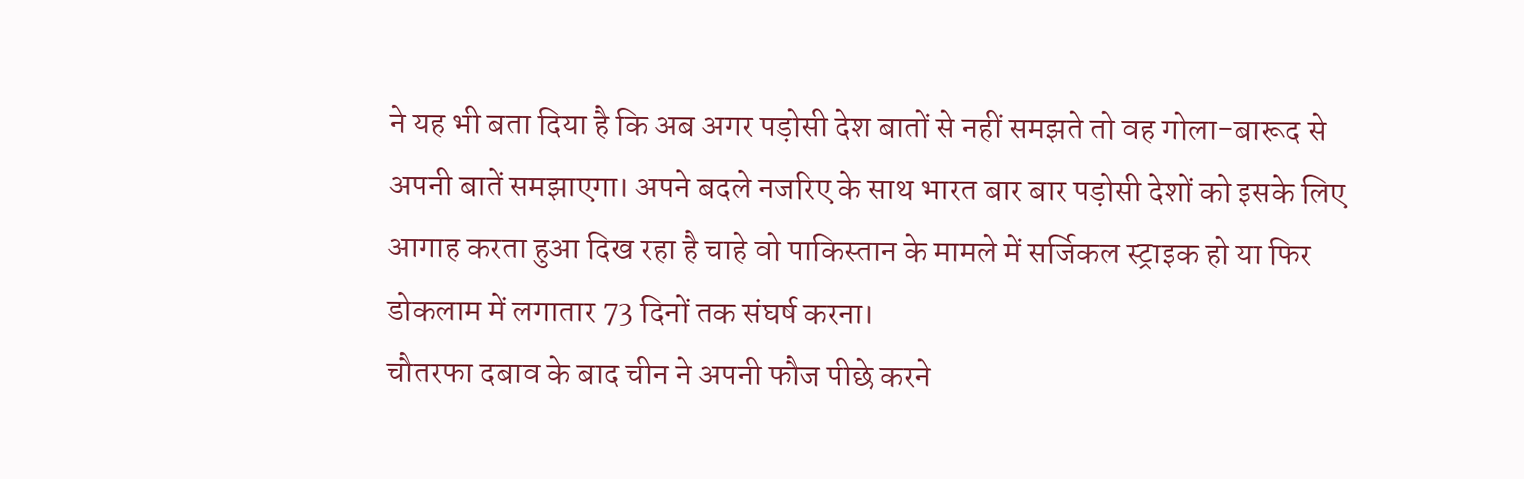ने यह भी बता दिया है कि अब अगर पड़ोसी देश बातों से नहीं समझते तो वह गोला-बारूद से अपनी बातें समझाएगा। अपने बदले नजरिए के साथ भारत बार बार पड़ोसी देशों को इसके लिए आगाह करता हुआ दिख रहा है चाहे वो पाकिस्तान के मामले में सर्जिकल स्ट्राइक हो या फिर डोकलाम में लगातार 73 दिनों तक संघर्ष करना।
चौतरफा दबाव के बाद चीन ने अपनी फौज पीछे करने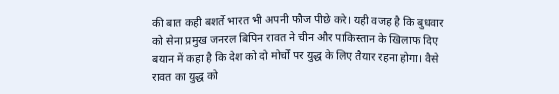की बात कही बशर्ते भारत भी अपनी फौज पीछे करे। यही वजह है कि बुधवार को सेना प्रमुख जनरल बिपिन रावत ने चीन और पाकिस्तान के खिलाफ दिए बयान में कहा है कि देश को दो मोर्चों पर युद्ध के लिए तैयार रहना होगा। वैसे रावत का युद्ध को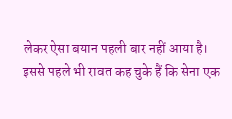लेकर ऐसा बयान पहली बार नहीं आया है।
इससे पहले भी रावत कह चुके हैं कि सेना एक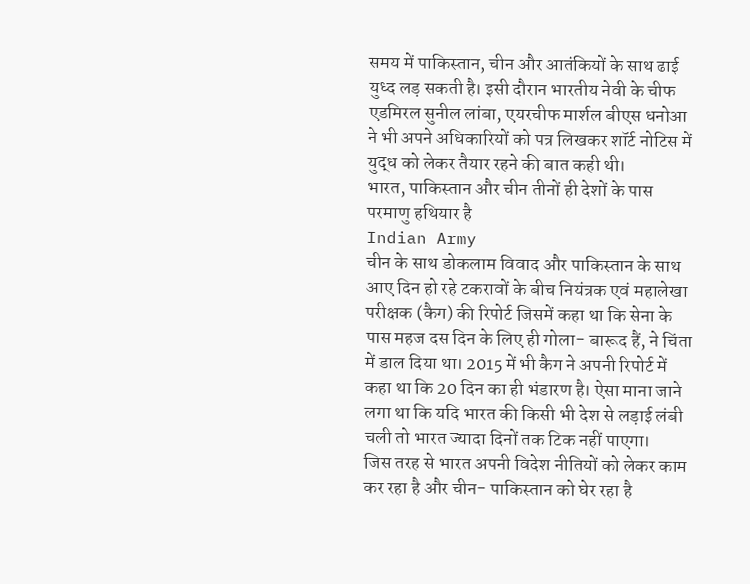समय में पाकिस्तान, चीन और आतंकियों के साथ ढाई युध्द लड़ सकती है। इसी दौरान भारतीय नेवी के चीफ एडमिरल सुनील लांबा, एयरचीफ मार्शल बीएस धनोआ ने भी अपने अधिकारियों को पत्र लिखकर शॉर्ट नोटिस में युद्ध को लेकर तैयार रहने की बात कही थी।
भारत, पाकिस्तान और चीन तीनों ही देशों के पास परमाणु हथियार है
Indian Army
चीन के साथ डोकलाम विवाद और पाकिस्तान के साथ आए दिन हो रहे टकरावों के बीच नियंत्रक एवं महालेखा परीक्षक (कैग) की रिपोर्ट जिसमें कहा था कि सेना के पास महज दस दिन के लिए ही गोला- बारूद हैं, ने चिंता में डाल दिया था। 2015 में भी कैग ने अपनी रिपोर्ट में कहा था कि 20 दिन का ही भंडारण है। ऐसा माना जाने लगा था कि यदि भारत की किसी भी देश से लड़ाई लंबी चली तो भारत ज्यादा दिनों तक टिक नहीं पाएगा।
जिस तरह से भारत अपनी विदेश नीतियों को लेकर काम कर रहा है और चीन- पाकिस्तान को घेर रहा है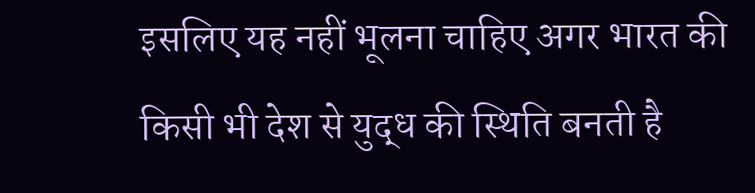इसलिए यह नहीं भूलना चाहिए अगर भारत की किसी भी देश से युद्ध की स्थिति बनती है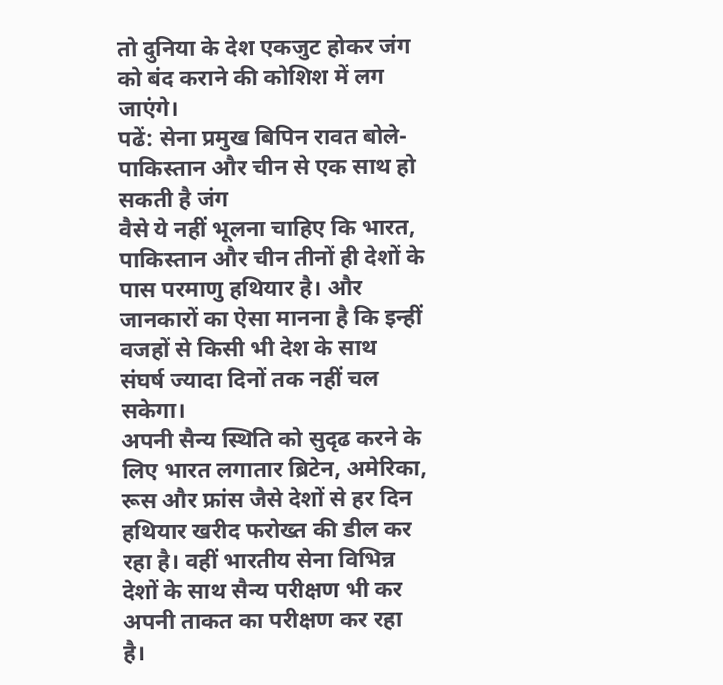तो दुनिया के देश एकजुट होकर जंग को बंद कराने की कोशिश में लग जाएंगे।
पढें: सेना प्रमुख बिपिन रावत बोले- पाकिस्तान और चीन से एक साथ हो सकती है जंग
वैसे ये नहीं भूलना चाहिए कि भारत, पाकिस्तान और चीन तीनों ही देशों के पास परमाणु हथियार है। और जानकारों का ऐसा मानना है कि इन्हीं वजहों से किसी भी देश के साथ संघर्ष ज्यादा दिनों तक नहीं चल सकेगा।
अपनी सैन्य स्थिति को सुदृढ करने के लिए भारत लगातार ब्रिटेन, अमेरिका, रूस और फ्रांस जैसे देशों से हर दिन हथियार खरीद फरोख्त की डील कर रहा है। वहीं भारतीय सेना विभिन्न देशों के साथ सैन्य परीक्षण भी कर अपनी ताकत का परीक्षण कर रहा है।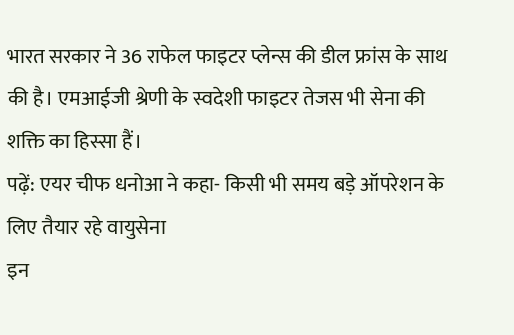भारत सरकार ने 36 राफेल फाइटर प्लेन्स की डील फ्रांस के साथ की है। एमआईजी श्रेणी के स्वदेशी फाइटर तेजस भी सेना की शक्ति का हिस्सा हैं।
पढ़ें: एयर चीफ धनोआ ने कहा- किसी भी समय बड़े ऑपरेशन के लिए तैयार रहे वायुसेना
इन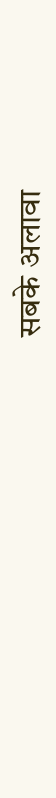सबके अलावा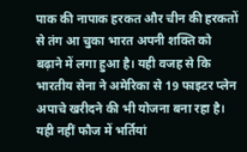पाक की नापाक हरकत और चीन की हरकतों से तंग आ चुका भारत अपनी शक्ति को बढ़ाने में लगा हुआ है। यही वजह से कि भारतीय सेना ने अमेरिका से 19 फाइटर प्लेन अपाचे खरीदने की भी योजना बना रहा है। यही नहीं फौज में भर्तियां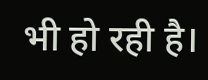भी हो रही है।